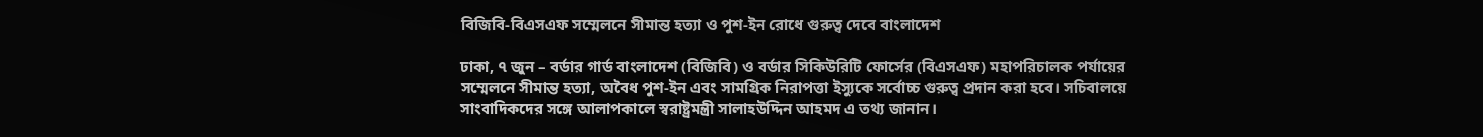বিজিবি-বিএসএফ সম্মেলনে সীমান্ত হত্যা ও পুশ-ইন রোধে গুরুত্ব দেবে বাংলাদেশ

ঢাকা, ৭ জুন – বর্ডার গার্ড বাংলাদেশ (বিজিবি) ও বর্ডার সিকিউরিটি ফোর্সের (বিএসএফ) মহাপরিচালক পর্যায়ের সম্মেলনে সীমান্ত হত্যা, অবৈধ পুশ-ইন এবং সামগ্রিক নিরাপত্তা ইস্যুকে সর্বোচ্চ গুরুত্ব প্রদান করা হবে। সচিবালয়ে সাংবাদিকদের সঙ্গে আলাপকালে স্বরাষ্ট্রমন্ত্রী সালাহউদ্দিন আহমদ এ তথ্য জানান।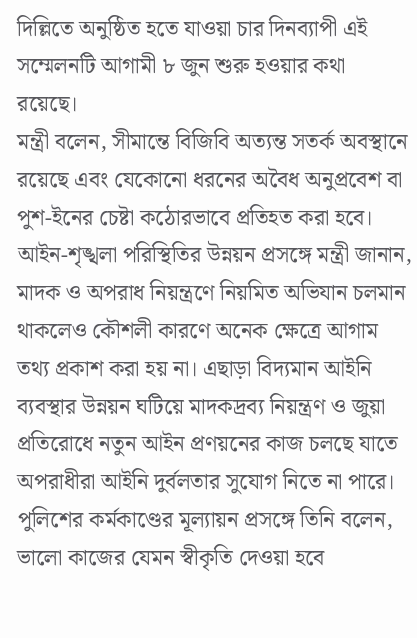দিল্লিতে অনুষ্ঠিত হতে যাওয়া চার দিনব্যাপী এই সম্মেলনটি আগামী ৮ জুন শুরু হওয়ার কথা রয়েছে।
মন্ত্রী বলেন, সীমান্তে বিজিবি অত্যন্ত সতর্ক অবস্থানে রয়েছে এবং যেকোনো ধরনের অবৈধ অনুপ্রবেশ বা পুশ-ইনের চেষ্টা কঠোরভাবে প্রতিহত করা হবে।
আইন-শৃঙ্খলা পরিস্থিতির উন্নয়ন প্রসঙ্গে মন্ত্রী জানান, মাদক ও অপরাধ নিয়ন্ত্রণে নিয়মিত অভিযান চলমান থাকলেও কৌশলী কারণে অনেক ক্ষেত্রে আগাম তথ্য প্রকাশ করা হয় না। এছাড়া বিদ্যমান আইনি ব্যবস্থার উন্নয়ন ঘটিয়ে মাদকদ্রব্য নিয়ন্ত্রণ ও জুয়া প্রতিরোধে নতুন আইন প্রণয়নের কাজ চলছে যাতে অপরাধীরা আইনি দুর্বলতার সুযোগ নিতে না পারে।
পুলিশের কর্মকাণ্ডের মূল্যায়ন প্রসঙ্গে তিনি বলেন, ভালো কাজের যেমন স্বীকৃতি দেওয়া হবে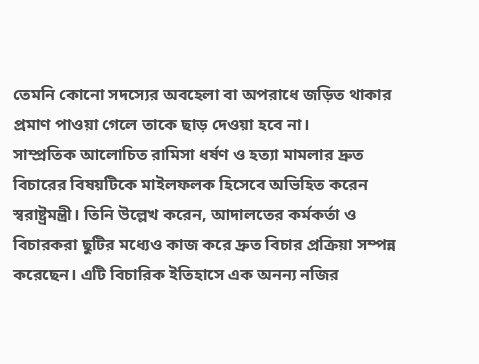তেমনি কোনো সদস্যের অবহেলা বা অপরাধে জড়িত থাকার প্রমাণ পাওয়া গেলে তাকে ছাড় দেওয়া হবে না।
সাম্প্রতিক আলোচিত রামিসা ধর্ষণ ও হত্যা মামলার দ্রুত বিচারের বিষয়টিকে মাইলফলক হিসেবে অভিহিত করেন স্বরাষ্ট্রমন্ত্রী। তিনি উল্লেখ করেন, আদালতের কর্মকর্তা ও বিচারকরা ছুটির মধ্যেও কাজ করে দ্রুত বিচার প্রক্রিয়া সম্পন্ন করেছেন। এটি বিচারিক ইতিহাসে এক অনন্য নজির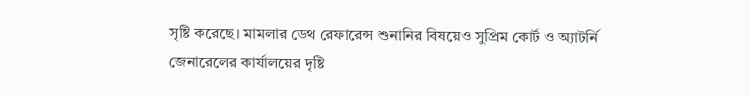সৃষ্টি করেছে। মামলার ডেথ রেফারেন্স শুনানির বিষয়েও সুপ্রিম কোর্ট ও অ্যাটর্নি জেনারেলের কার্যালয়ের দৃষ্টি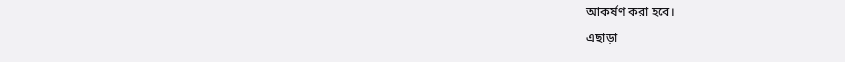আকর্ষণ করা হবে।
এছাড়া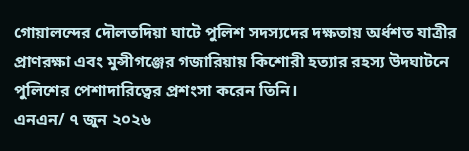গোয়ালন্দের দৌলতদিয়া ঘাটে পুলিশ সদস্যদের দক্ষতায় অর্ধশত যাত্রীর প্রাণরক্ষা এবং মুন্সীগঞ্জের গজারিয়ায় কিশোরী হত্যার রহস্য উদঘাটনে পুলিশের পেশাদারিত্বের প্রশংসা করেন তিনি।
এনএন/ ৭ জুন ২০২৬